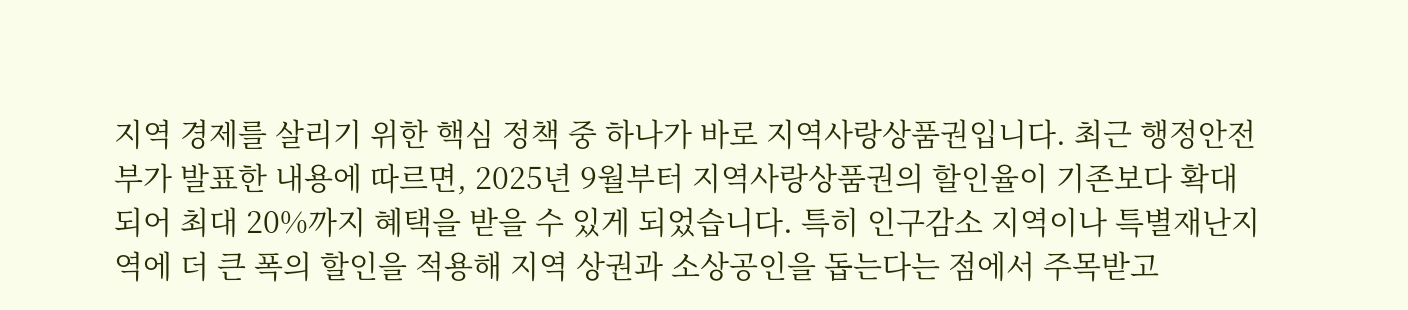지역 경제를 살리기 위한 핵심 정책 중 하나가 바로 지역사랑상품권입니다. 최근 행정안전부가 발표한 내용에 따르면, 2025년 9월부터 지역사랑상품권의 할인율이 기존보다 확대되어 최대 20%까지 혜택을 받을 수 있게 되었습니다. 특히 인구감소 지역이나 특별재난지역에 더 큰 폭의 할인을 적용해 지역 상권과 소상공인을 돕는다는 점에서 주목받고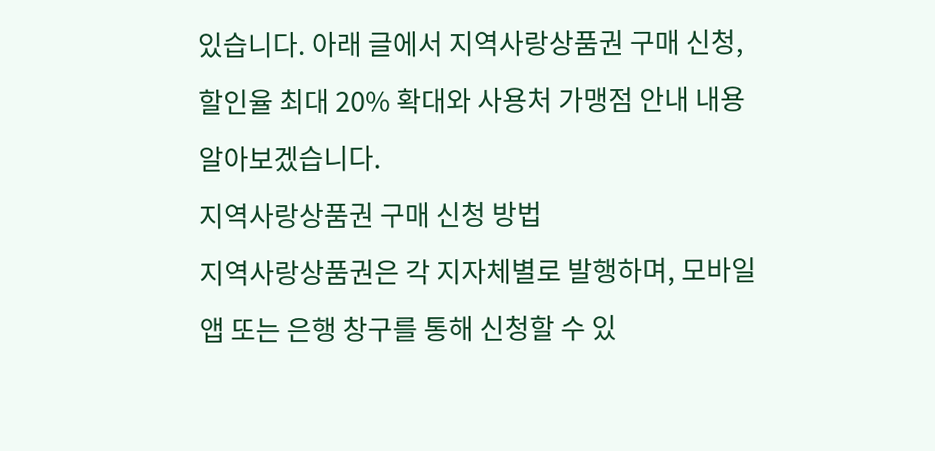있습니다. 아래 글에서 지역사랑상품권 구매 신청, 할인율 최대 20% 확대와 사용처 가맹점 안내 내용 알아보겠습니다.
지역사랑상품권 구매 신청 방법
지역사랑상품권은 각 지자체별로 발행하며, 모바일 앱 또는 은행 창구를 통해 신청할 수 있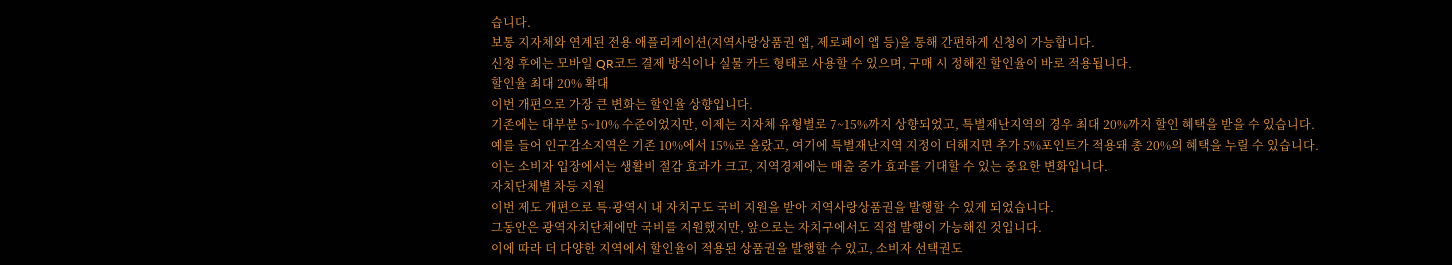습니다.
보통 지자체와 연계된 전용 애플리케이션(지역사랑상품권 앱, 제로페이 앱 등)을 통해 간편하게 신청이 가능합니다.
신청 후에는 모바일 QR코드 결제 방식이나 실물 카드 형태로 사용할 수 있으며, 구매 시 정해진 할인율이 바로 적용됩니다.
할인율 최대 20% 확대
이번 개편으로 가장 큰 변화는 할인율 상향입니다.
기존에는 대부분 5~10% 수준이었지만, 이제는 지자체 유형별로 7~15%까지 상향되었고, 특별재난지역의 경우 최대 20%까지 할인 혜택을 받을 수 있습니다.
예를 들어 인구감소지역은 기존 10%에서 15%로 올랐고, 여기에 특별재난지역 지정이 더해지면 추가 5%포인트가 적용돼 총 20%의 혜택을 누릴 수 있습니다.
이는 소비자 입장에서는 생활비 절감 효과가 크고, 지역경제에는 매출 증가 효과를 기대할 수 있는 중요한 변화입니다.
자치단체별 차등 지원
이번 제도 개편으로 특·광역시 내 자치구도 국비 지원을 받아 지역사랑상품권을 발행할 수 있게 되었습니다.
그동안은 광역자치단체에만 국비를 지원했지만, 앞으로는 자치구에서도 직접 발행이 가능해진 것입니다.
이에 따라 더 다양한 지역에서 할인율이 적용된 상품권을 발행할 수 있고, 소비자 선택권도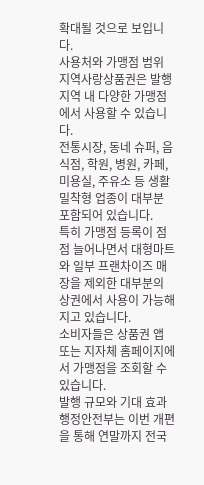확대될 것으로 보입니다.
사용처와 가맹점 범위
지역사랑상품권은 발행 지역 내 다양한 가맹점에서 사용할 수 있습니다.
전통시장, 동네 슈퍼, 음식점, 학원, 병원, 카페, 미용실, 주유소 등 생활 밀착형 업종이 대부분 포함되어 있습니다.
특히 가맹점 등록이 점점 늘어나면서 대형마트와 일부 프랜차이즈 매장을 제외한 대부분의 상권에서 사용이 가능해지고 있습니다.
소비자들은 상품권 앱 또는 지자체 홈페이지에서 가맹점을 조회할 수 있습니다.
발행 규모와 기대 효과
행정안전부는 이번 개편을 통해 연말까지 전국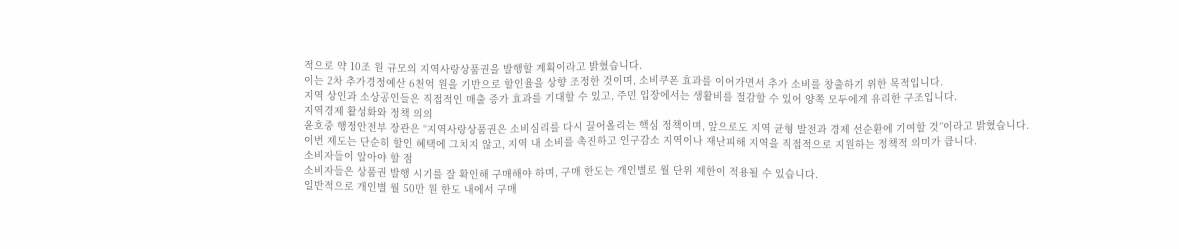적으로 약 10조 원 규모의 지역사랑상품권을 발행할 계획이라고 밝혔습니다.
이는 2차 추가경정예산 6천억 원을 기반으로 할인율을 상향 조정한 것이며, 소비쿠폰 효과를 이어가면서 추가 소비를 창출하기 위한 목적입니다.
지역 상인과 소상공인들은 직접적인 매출 증가 효과를 기대할 수 있고, 주민 입장에서는 생활비를 절감할 수 있어 양쪽 모두에게 유리한 구조입니다.
지역경제 활성화와 정책 의의
윤호중 행정안전부 장관은 “지역사랑상품권은 소비심리를 다시 끌어올리는 핵심 정책이며, 앞으로도 지역 균형 발전과 경제 선순환에 기여할 것”이라고 밝혔습니다.
이번 제도는 단순히 할인 혜택에 그치지 않고, 지역 내 소비를 촉진하고 인구감소 지역이나 재난피해 지역을 직접적으로 지원하는 정책적 의미가 큽니다.
소비자들이 알아야 할 점
소비자들은 상품권 발행 시기를 잘 확인해 구매해야 하며, 구매 한도는 개인별로 월 단위 제한이 적용될 수 있습니다.
일반적으로 개인별 월 50만 원 한도 내에서 구매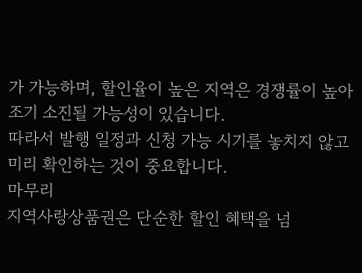가 가능하며, 할인율이 높은 지역은 경쟁률이 높아 조기 소진될 가능성이 있습니다.
따라서 발행 일정과 신청 가능 시기를 놓치지 않고 미리 확인하는 것이 중요합니다.
마무리
지역사랑상품권은 단순한 할인 혜택을 넘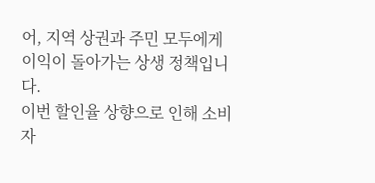어, 지역 상권과 주민 모두에게 이익이 돌아가는 상생 정책입니다.
이번 할인율 상향으로 인해 소비자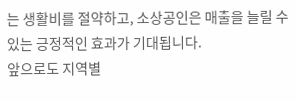는 생활비를 절약하고, 소상공인은 매출을 늘릴 수 있는 긍정적인 효과가 기대됩니다.
앞으로도 지역별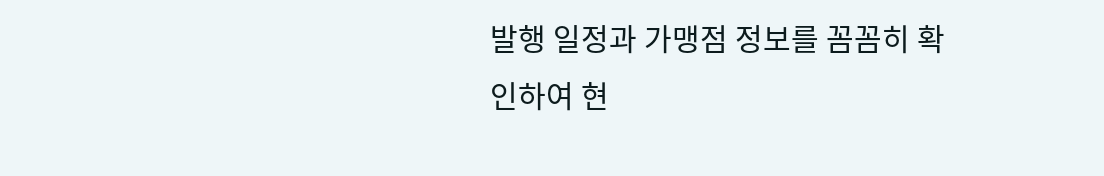발행 일정과 가맹점 정보를 꼼꼼히 확인하여 현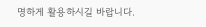명하게 활용하시길 바랍니다.